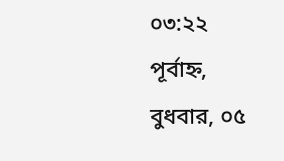০৩:২২ পূর্বাহ্ন, বুধবার, ০৫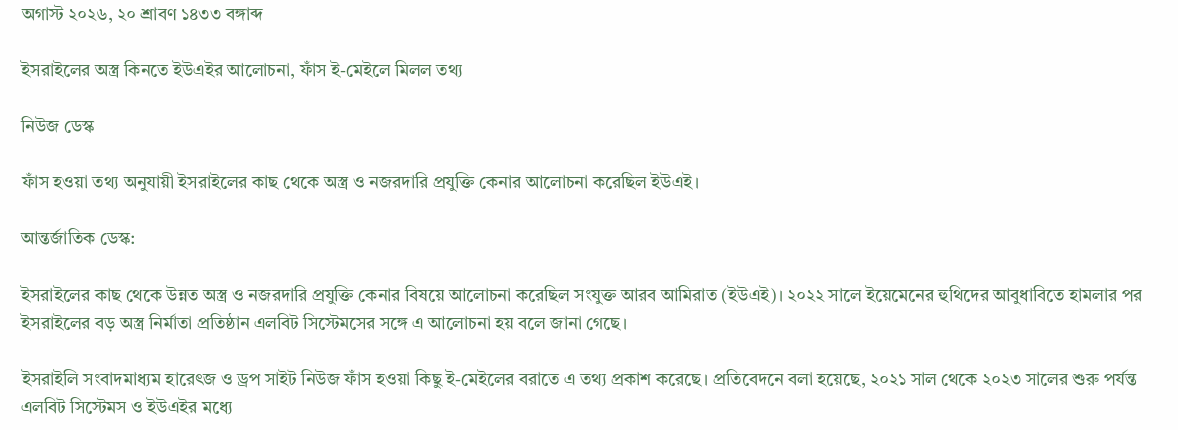অগাস্ট ২০২৬, ২০ শ্রাবণ ১৪৩৩ বঙ্গাব্দ

ইসরাইলের অস্ত্র কিনতে ইউএইর আলোচনা, ফাঁস ই-মেইলে মিলল তথ্য

নিউজ ডেস্ক

ফাঁস হওয়া তথ্য অনুযায়ী ইসরাইলের কাছ থেকে অস্ত্র ও নজরদারি প্রযুক্তি কেনার আলোচনা করেছিল ইউএই।

আন্তর্জাতিক ডেস্ক:

ইসরাইলের কাছ থেকে উন্নত অস্ত্র ও নজরদারি প্রযুক্তি কেনার বিষয়ে আলোচনা করেছিল সংযুক্ত আরব আমিরাত (ইউএই)। ২০২২ সালে ইয়েমেনের হুথিদের আবুধাবিতে হামলার পর ইসরাইলের বড় অস্ত্র নির্মাতা প্রতিষ্ঠান এলবিট সিস্টেমসের সঙ্গে এ আলোচনা হয় বলে জানা গেছে।

ইসরাইলি সংবাদমাধ্যম হারেৎজ ও ড্রপ সাইট নিউজ ফাঁস হওয়া কিছু ই-মেইলের বরাতে এ তথ্য প্রকাশ করেছে। প্রতিবেদনে বলা হয়েছে, ২০২১ সাল থেকে ২০২৩ সালের শুরু পর্যন্ত এলবিট সিস্টেমস ও ইউএইর মধ্যে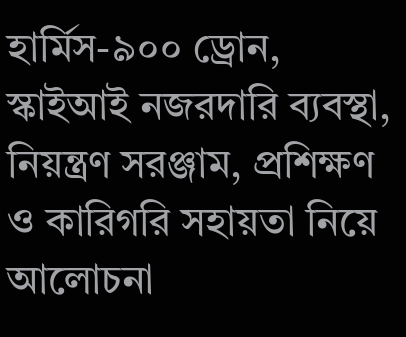হার্মিস-৯০০ ড্রোন, স্কাইআই নজরদারি ব্যবস্থা, নিয়ন্ত্রণ সরঞ্জাম, প্রশিক্ষণ ও কারিগরি সহায়তা নিয়ে আলোচনা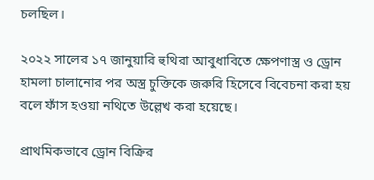চলছিল।

২০২২ সালের ১৭ জানুয়ারি হুথিরা আবুধাবিতে ক্ষেপণাস্ত্র ও ড্রোন হামলা চালানোর পর অস্ত্র চুক্তিকে জরুরি হিসেবে বিবেচনা করা হয় বলে ফাঁস হওয়া নথিতে উল্লেখ করা হয়েছে।

প্রাথমিকভাবে ড্রোন বিক্রির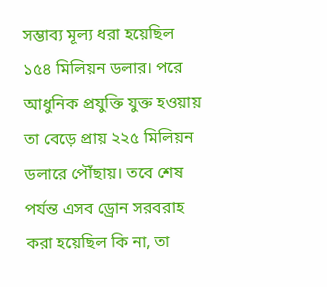সম্ভাব্য মূল্য ধরা হয়েছিল ১৫৪ মিলিয়ন ডলার। পরে আধুনিক প্রযুক্তি যুক্ত হওয়ায় তা বেড়ে প্রায় ২২৫ মিলিয়ন ডলারে পৌঁছায়। তবে শেষ পর্যন্ত এসব ড্রোন সরবরাহ করা হয়েছিল কি না, তা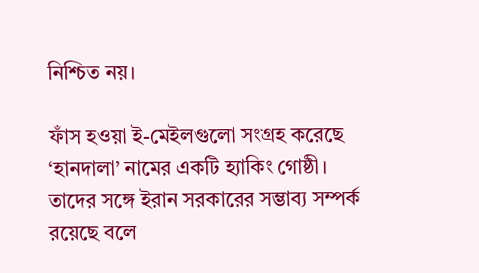নিশ্চিত নয়।

ফাঁস হওয়া ই-মেইলগুলো সংগ্রহ করেছে ‘হানদালা’ নামের একটি হ্যাকিং গোষ্ঠী। তাদের সঙ্গে ইরান সরকারের সম্ভাব্য সম্পর্ক রয়েছে বলে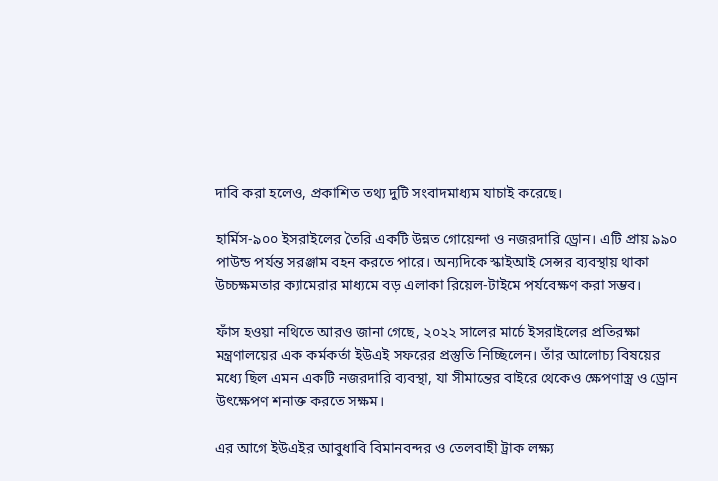দাবি করা হলেও, প্রকাশিত তথ্য দুটি সংবাদমাধ্যম যাচাই করেছে।

হার্মিস-৯০০ ইসরাইলের তৈরি একটি উন্নত গোয়েন্দা ও নজরদারি ড্রোন। এটি প্রায় ৯৯০ পাউন্ড পর্যন্ত সরঞ্জাম বহন করতে পারে। অন্যদিকে স্কাইআই সেন্সর ব্যবস্থায় থাকা উচ্চক্ষমতার ক্যামেরার মাধ্যমে বড় এলাকা রিয়েল-টাইমে পর্যবেক্ষণ করা সম্ভব।

ফাঁস হওয়া নথিতে আরও জানা গেছে, ২০২২ সালের মার্চে ইসরাইলের প্রতিরক্ষা মন্ত্রণালয়ের এক কর্মকর্তা ইউএই সফরের প্রস্তুতি নিচ্ছিলেন। তাঁর আলোচ্য বিষয়ের মধ্যে ছিল এমন একটি নজরদারি ব্যবস্থা, যা সীমান্তের বাইরে থেকেও ক্ষেপণাস্ত্র ও ড্রোন উৎক্ষেপণ শনাক্ত করতে সক্ষম।

এর আগে ইউএইর আবুধাবি বিমানবন্দর ও তেলবাহী ট্রাক লক্ষ্য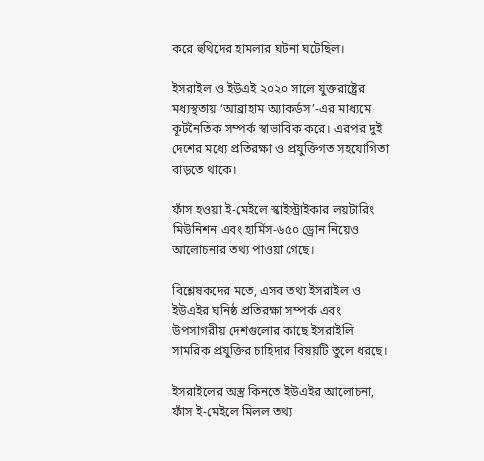করে হুথিদের হামলার ঘটনা ঘটেছিল।

ইসরাইল ও ইউএই ২০২০ সালে যুক্তরাষ্ট্রের মধ্যস্থতায় ‘আব্রাহাম অ্যাকর্ডস’-এর মাধ্যমে কূটনৈতিক সম্পর্ক স্বাভাবিক করে। এরপর দুই দেশের মধ্যে প্রতিরক্ষা ও প্রযুক্তিগত সহযোগিতা বাড়তে থাকে।

ফাঁস হওয়া ই-মেইলে স্কাইস্ট্রাইকার লয়টারিং মিউনিশন এবং হার্মিস-৬৫০ ড্রোন নিয়েও আলোচনার তথ্য পাওয়া গেছে।

বিশ্লেষকদের মতে, এসব তথ্য ইসরাইল ও ইউএইর ঘনিষ্ঠ প্রতিরক্ষা সম্পর্ক এবং উপসাগরীয় দেশগুলোর কাছে ইসরাইলি সামরিক প্রযুক্তির চাহিদার বিষয়টি তুলে ধরছে।

ইসরাইলের অস্ত্র কিনতে ইউএইর আলোচনা, ফাঁস ই-মেইলে মিলল তথ্য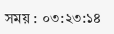সময় : ০৩:২৩:১৪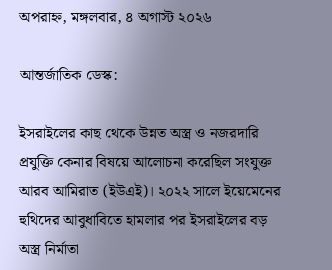অপরাহ্ন, মঙ্গলবার, ৪ অগাস্ট ২০২৬

আন্তর্জাতিক ডেস্ক:

ইসরাইলের কাছ থেকে উন্নত অস্ত্র ও নজরদারি প্রযুক্তি কেনার বিষয়ে আলোচনা করেছিল সংযুক্ত আরব আমিরাত (ইউএই)। ২০২২ সালে ইয়েমেনের হুথিদের আবুধাবিতে হামলার পর ইসরাইলের বড় অস্ত্র নির্মাতা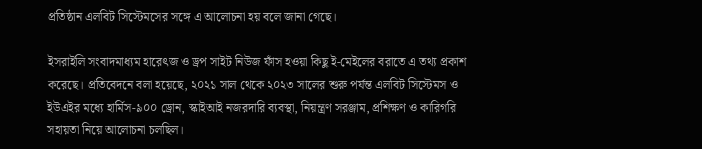প্রতিষ্ঠান এলবিট সিস্টেমসের সঙ্গে এ আলোচনা হয় বলে জানা গেছে।

ইসরাইলি সংবাদমাধ্যম হারেৎজ ও ড্রপ সাইট নিউজ ফাঁস হওয়া কিছু ই-মেইলের বরাতে এ তথ্য প্রকাশ করেছে। প্রতিবেদনে বলা হয়েছে, ২০২১ সাল থেকে ২০২৩ সালের শুরু পর্যন্ত এলবিট সিস্টেমস ও ইউএইর মধ্যে হার্মিস-৯০০ ড্রোন, স্কাইআই নজরদারি ব্যবস্থা, নিয়ন্ত্রণ সরঞ্জাম, প্রশিক্ষণ ও কারিগরি সহায়তা নিয়ে আলোচনা চলছিল।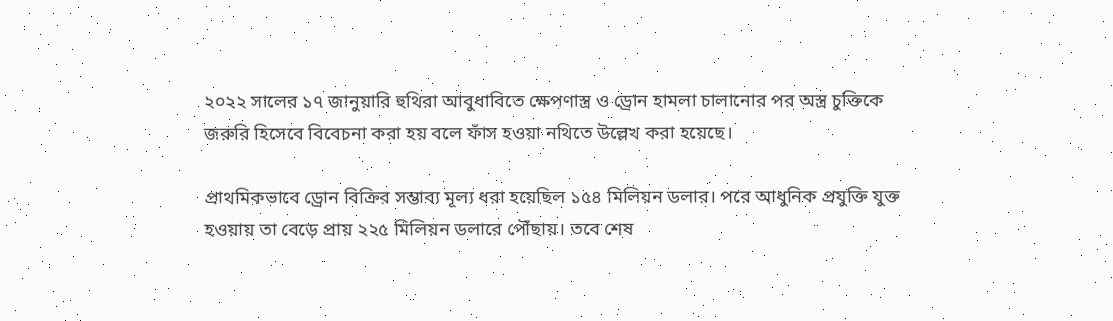২০২২ সালের ১৭ জানুয়ারি হুথিরা আবুধাবিতে ক্ষেপণাস্ত্র ও ড্রোন হামলা চালানোর পর অস্ত্র চুক্তিকে জরুরি হিসেবে বিবেচনা করা হয় বলে ফাঁস হওয়া নথিতে উল্লেখ করা হয়েছে।

প্রাথমিকভাবে ড্রোন বিক্রির সম্ভাব্য মূল্য ধরা হয়েছিল ১৫৪ মিলিয়ন ডলার। পরে আধুনিক প্রযুক্তি যুক্ত হওয়ায় তা বেড়ে প্রায় ২২৫ মিলিয়ন ডলারে পৌঁছায়। তবে শেষ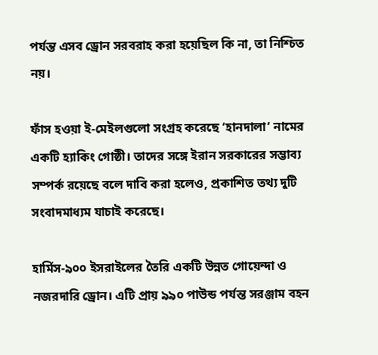পর্যন্ত এসব ড্রোন সরবরাহ করা হয়েছিল কি না, তা নিশ্চিত নয়।

ফাঁস হওয়া ই-মেইলগুলো সংগ্রহ করেছে ‘হানদালা’ নামের একটি হ্যাকিং গোষ্ঠী। তাদের সঙ্গে ইরান সরকারের সম্ভাব্য সম্পর্ক রয়েছে বলে দাবি করা হলেও, প্রকাশিত তথ্য দুটি সংবাদমাধ্যম যাচাই করেছে।

হার্মিস-৯০০ ইসরাইলের তৈরি একটি উন্নত গোয়েন্দা ও নজরদারি ড্রোন। এটি প্রায় ৯৯০ পাউন্ড পর্যন্ত সরঞ্জাম বহন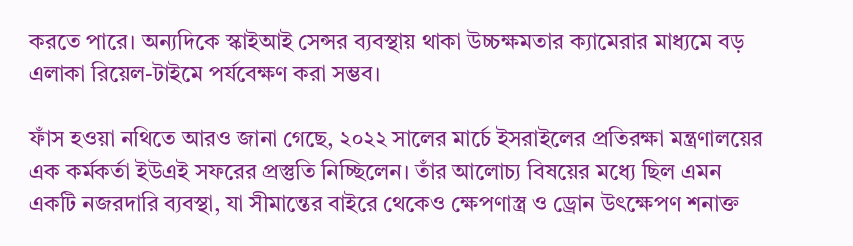করতে পারে। অন্যদিকে স্কাইআই সেন্সর ব্যবস্থায় থাকা উচ্চক্ষমতার ক্যামেরার মাধ্যমে বড় এলাকা রিয়েল-টাইমে পর্যবেক্ষণ করা সম্ভব।

ফাঁস হওয়া নথিতে আরও জানা গেছে, ২০২২ সালের মার্চে ইসরাইলের প্রতিরক্ষা মন্ত্রণালয়ের এক কর্মকর্তা ইউএই সফরের প্রস্তুতি নিচ্ছিলেন। তাঁর আলোচ্য বিষয়ের মধ্যে ছিল এমন একটি নজরদারি ব্যবস্থা, যা সীমান্তের বাইরে থেকেও ক্ষেপণাস্ত্র ও ড্রোন উৎক্ষেপণ শনাক্ত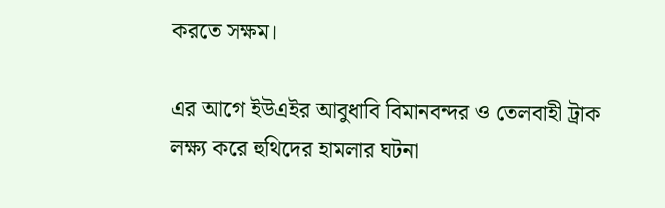করতে সক্ষম।

এর আগে ইউএইর আবুধাবি বিমানবন্দর ও তেলবাহী ট্রাক লক্ষ্য করে হুথিদের হামলার ঘটনা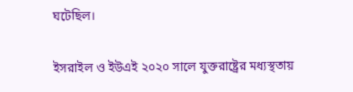ঘটেছিল।

ইসরাইল ও ইউএই ২০২০ সালে যুক্তরাষ্ট্রের মধ্যস্থতায়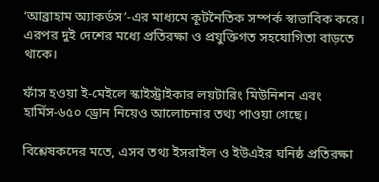‘আব্রাহাম অ্যাকর্ডস’-এর মাধ্যমে কূটনৈতিক সম্পর্ক স্বাভাবিক করে। এরপর দুই দেশের মধ্যে প্রতিরক্ষা ও প্রযুক্তিগত সহযোগিতা বাড়তে থাকে।

ফাঁস হওয়া ই-মেইলে স্কাইস্ট্রাইকার লয়টারিং মিউনিশন এবং হার্মিস-৬৫০ ড্রোন নিয়েও আলোচনার তথ্য পাওয়া গেছে।

বিশ্লেষকদের মতে, এসব তথ্য ইসরাইল ও ইউএইর ঘনিষ্ঠ প্রতিরক্ষা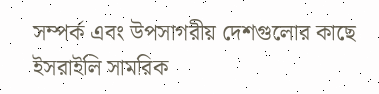সম্পর্ক এবং উপসাগরীয় দেশগুলোর কাছে ইসরাইলি সামরিক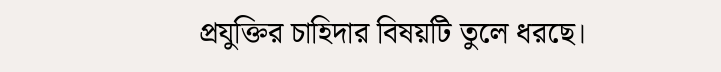প্রযুক্তির চাহিদার বিষয়টি তুলে ধরছে।